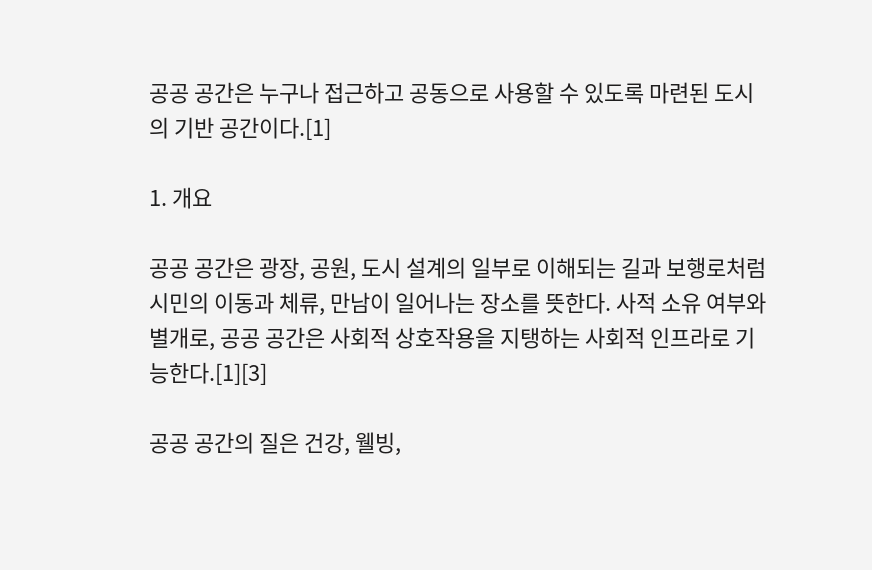공공 공간은 누구나 접근하고 공동으로 사용할 수 있도록 마련된 도시의 기반 공간이다.[1]

1. 개요

공공 공간은 광장, 공원, 도시 설계의 일부로 이해되는 길과 보행로처럼 시민의 이동과 체류, 만남이 일어나는 장소를 뜻한다. 사적 소유 여부와 별개로, 공공 공간은 사회적 상호작용을 지탱하는 사회적 인프라로 기능한다.[1][3]

공공 공간의 질은 건강, 웰빙,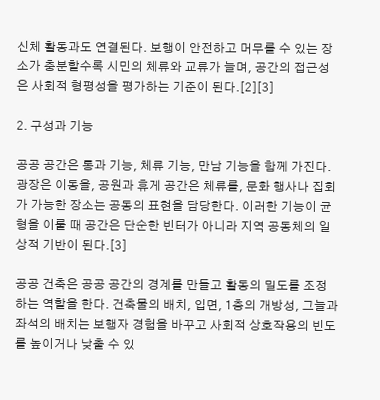신체 활동과도 연결된다. 보행이 안전하고 머무를 수 있는 장소가 충분할수록 시민의 체류와 교류가 늘며, 공간의 접근성은 사회적 형평성을 평가하는 기준이 된다.[2][3]

2. 구성과 기능

공공 공간은 통과 기능, 체류 기능, 만남 기능을 함께 가진다. 광장은 이동을, 공원과 휴게 공간은 체류를, 문화 행사나 집회가 가능한 장소는 공동의 표현을 담당한다. 이러한 기능이 균형을 이룰 때 공간은 단순한 빈터가 아니라 지역 공동체의 일상적 기반이 된다.[3]

공공 건축은 공공 공간의 경계를 만들고 활동의 밀도를 조정하는 역할을 한다. 건축물의 배치, 입면, 1층의 개방성, 그늘과 좌석의 배치는 보행자 경험을 바꾸고 사회적 상호작용의 빈도를 높이거나 낮출 수 있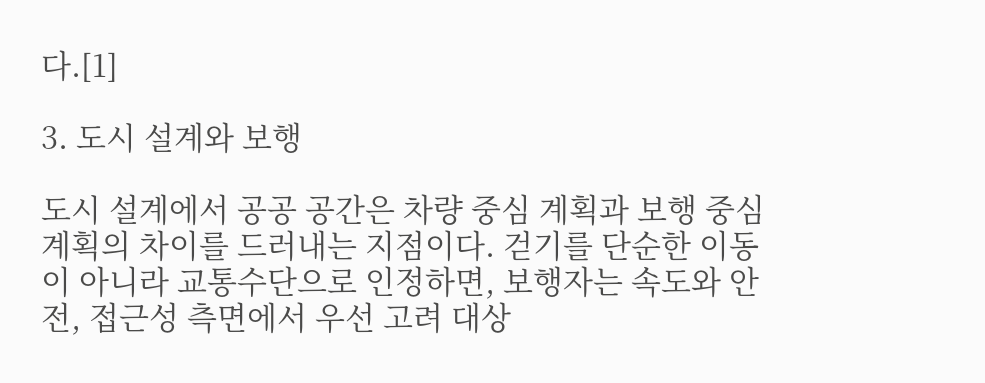다.[1]

3. 도시 설계와 보행

도시 설계에서 공공 공간은 차량 중심 계획과 보행 중심 계획의 차이를 드러내는 지점이다. 걷기를 단순한 이동이 아니라 교통수단으로 인정하면, 보행자는 속도와 안전, 접근성 측면에서 우선 고려 대상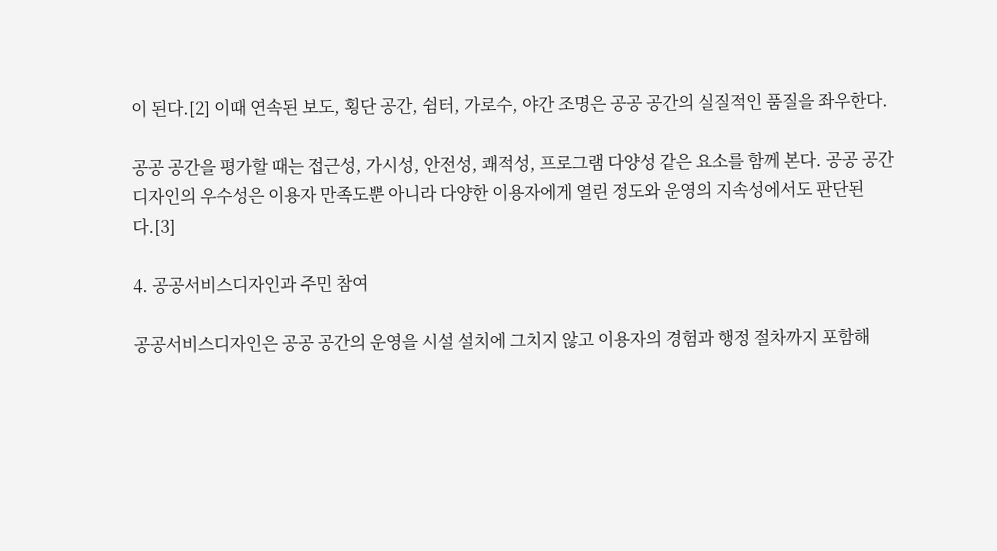이 된다.[2] 이때 연속된 보도, 횡단 공간, 쉼터, 가로수, 야간 조명은 공공 공간의 실질적인 품질을 좌우한다.

공공 공간을 평가할 때는 접근성, 가시성, 안전성, 쾌적성, 프로그램 다양성 같은 요소를 함께 본다. 공공 공간 디자인의 우수성은 이용자 만족도뿐 아니라 다양한 이용자에게 열린 정도와 운영의 지속성에서도 판단된다.[3]

4. 공공서비스디자인과 주민 참여

공공서비스디자인은 공공 공간의 운영을 시설 설치에 그치지 않고 이용자의 경험과 행정 절차까지 포함해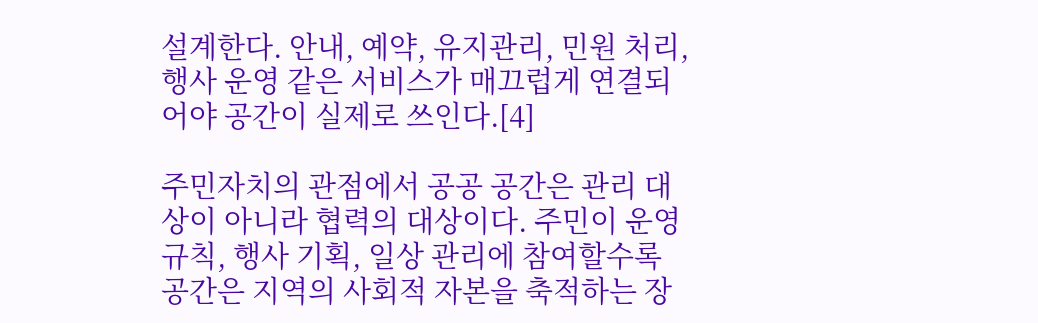설계한다. 안내, 예약, 유지관리, 민원 처리, 행사 운영 같은 서비스가 매끄럽게 연결되어야 공간이 실제로 쓰인다.[4]

주민자치의 관점에서 공공 공간은 관리 대상이 아니라 협력의 대상이다. 주민이 운영 규칙, 행사 기획, 일상 관리에 참여할수록 공간은 지역의 사회적 자본을 축적하는 장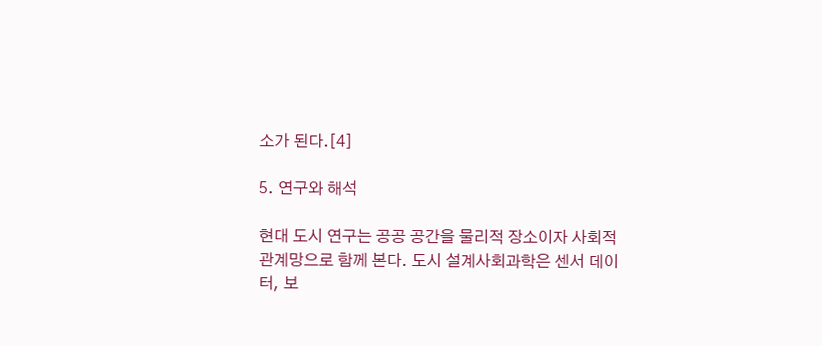소가 된다.[4]

5. 연구와 해석

현대 도시 연구는 공공 공간을 물리적 장소이자 사회적 관계망으로 함께 본다. 도시 설계사회과학은 센서 데이터, 보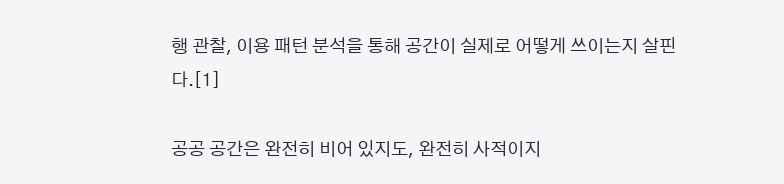행 관찰, 이용 패턴 분석을 통해 공간이 실제로 어떻게 쓰이는지 살핀다.[1]

공공 공간은 완전히 비어 있지도, 완전히 사적이지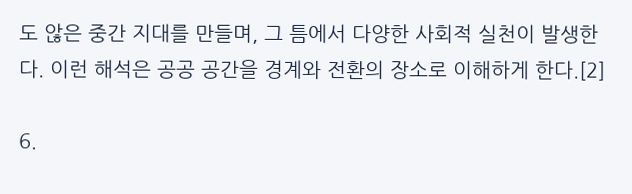도 않은 중간 지대를 만들며, 그 틈에서 다양한 사회적 실천이 발생한다. 이런 해석은 공공 공간을 경계와 전환의 장소로 이해하게 한다.[2]

6.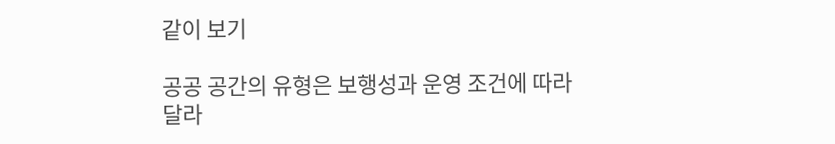같이 보기

공공 공간의 유형은 보행성과 운영 조건에 따라 달라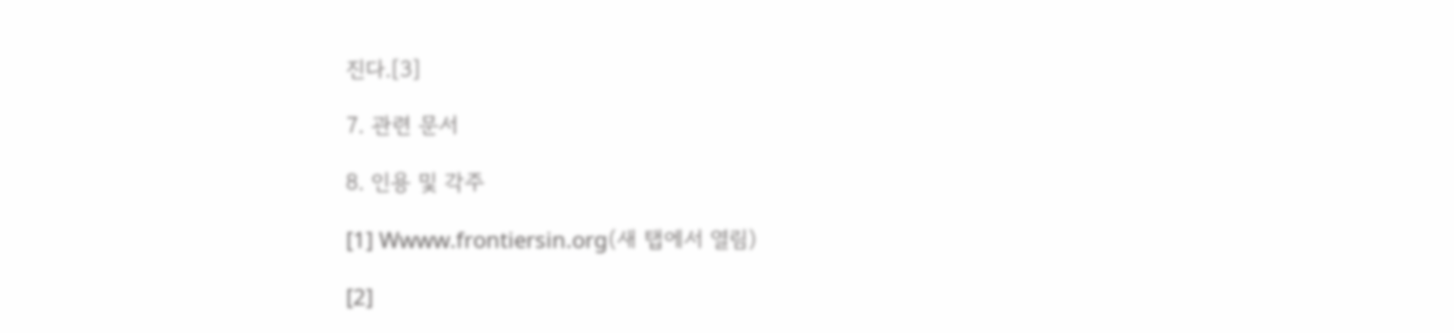진다.[3]

7. 관련 문서

8. 인용 및 각주

[1] Wwww.frontiersin.org(새 탭에서 열림)

[2]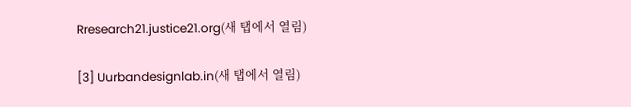Rresearch21.justice21.org(새 탭에서 열림)

[3] Uurbandesignlab.in(새 탭에서 열림)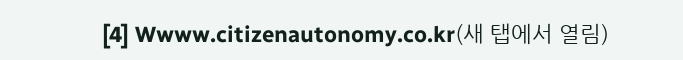[4] Wwww.citizenautonomy.co.kr(새 탭에서 열림)